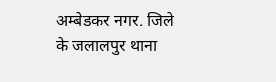अम्बेडकर नगर. जिले के जलालपुर थाना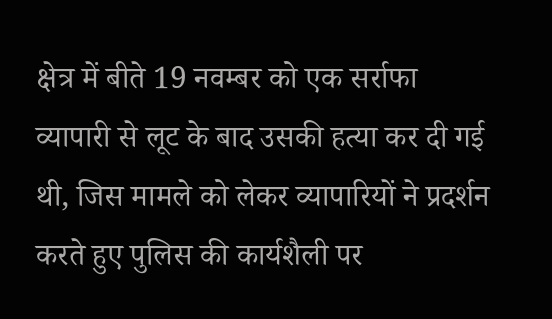क्षेत्र में बीते 19 नवम्बर को एक सर्राफा व्यापारी से लूट के बाद उसकी हत्या कर दी गई थी, जिस मामले को लेकर व्यापारियों ने प्रदर्शन करते हुए पुलिस की कार्यशैली पर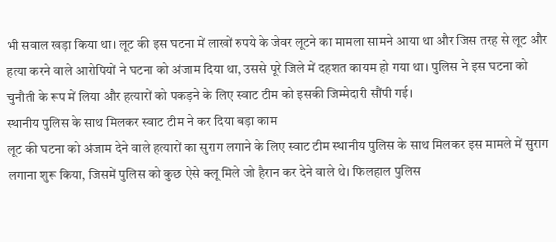भी सवाल खड़ा किया था। लूट की इस घटना में लाखों रुपये के जेवर लूटने का मामला सामने आया था और जिस तरह से लूट और हत्या करने वाले आरोपियों ने घटना को अंजाम दिया था, उससे पूरे जिले में दहशत कायम हो गया था। पुलिस ने इस घटना को चुनौती के रूप में लिया और हत्यारों को पकड़ने के लिए स्वाट टीम को इसकी जिम्मेदारी सौंपी गई।
स्थानीय पुलिस के साथ मिलकर स्वाट टीम ने कर दिया बड़ा काम
लूट की घटना को अंजाम देने वाले हत्यारों का सुराग लगाने के लिए स्वाट टीम स्थानीय पुलिस के साथ मिलकर इस मामले में सुराग लगाना शुरू किया, जिसमें पुलिस को कुछ ऐसे क्लू मिले जो हैरान कर देने वाले थे। फिलहाल पुलिस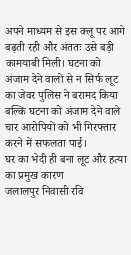अपने माध्यम से इस क्लू पर आगे बढ़ती रही और अंततः उसे बड़ी कामयाबी मिली। घटना को अंजाम देने वालों से न सिर्फ लूट का जेवर पुलिस ने बरामद किया बल्कि घटना को अंजाम देने वाले चार आरोपियों को भी गिरफ्तार करने में सफलता पाई।
घर का भेदी ही बना लूट और हत्या का प्रमुख कारण
जलालपुर निवासी रवि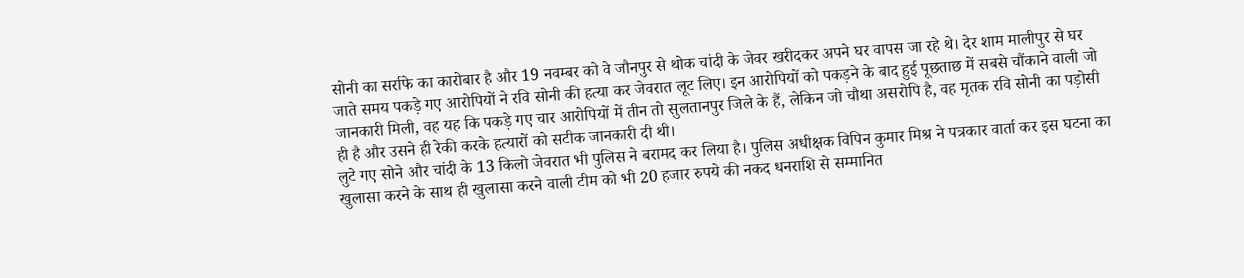सोनी का सर्राफे का कारोबार है और 19 नवम्बर को वे जौनपुर से थोक चांदी के जेवर खरीदकर अपने घर वापस जा रहे थे। देर शाम मालीपुर से घर जाते समय पकड़े गए आरोपियों ने रवि सोनी की हत्या कर जेवरात लूट लिए। इन आरोपियों को पकड़ने के बाद हुई पूछताछ में सबसे चौंकाने वाली जो जानकारी मिली, वह यह कि पकड़े गए चार आरोपियों में तीन तो सुलतानपुर जिले के हैं, लेकिन जो चौथा असरोपि है, वह मृतक रवि सोनी का पड़ोसी ही है और उसने ही रेकी करके हत्यारों को सटीक जानकारी दी थी।
लुटे गए सोने और चांदी के 13 किलो जेवरात भी पुलिस ने बरामद कर लिया है। पुलिस अधीक्षक विपिन कुमार मिश्र ने पत्रकार वार्ता कर इस घटना का खुलासा करने के साथ ही खुलासा करने वाली टीम को भी 20 हजार रुपये की नकद धनराशि से सम्मानित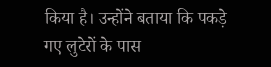किया है। उन्होंने बताया कि पकड़े गए लुटेरों के पास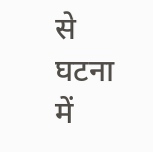से घटना में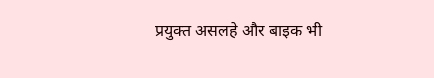प्रयुक्त असलहे और बाइक भी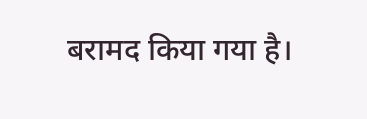बरामद किया गया है।